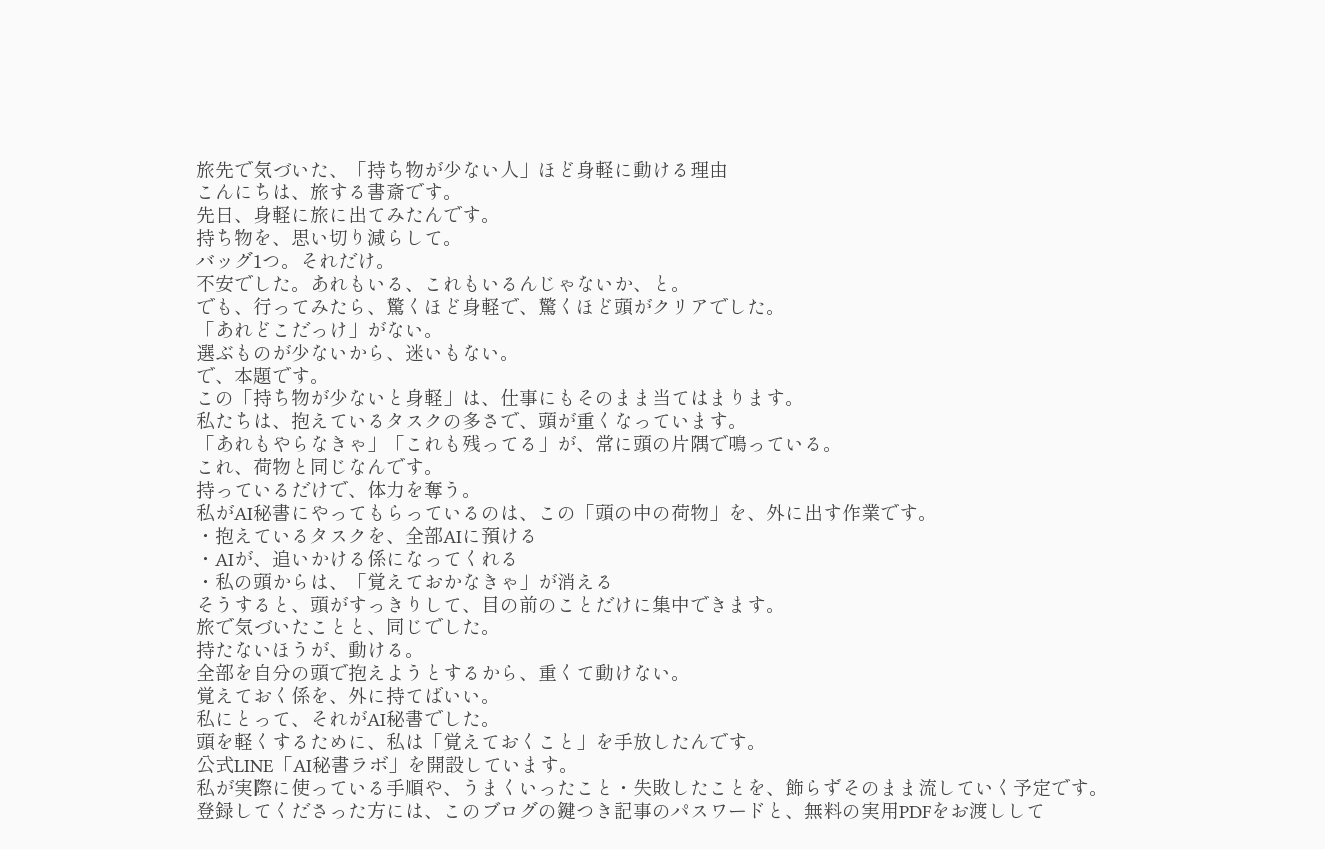旅先で気づいた、「持ち物が少ない人」ほど身軽に動ける理由
こんにちは、旅する書斎です。
先日、身軽に旅に出てみたんです。
持ち物を、思い切り減らして。
バッグ1つ。それだけ。
不安でした。あれもいる、これもいるんじゃないか、と。
でも、行ってみたら、驚くほど身軽で、驚くほど頭がクリアでした。
「あれどこだっけ」がない。
選ぶものが少ないから、迷いもない。
で、本題です。
この「持ち物が少ないと身軽」は、仕事にもそのまま当てはまります。
私たちは、抱えているタスクの多さで、頭が重くなっています。
「あれもやらなきゃ」「これも残ってる」が、常に頭の片隅で鳴っている。
これ、荷物と同じなんです。
持っているだけで、体力を奪う。
私がAI秘書にやってもらっているのは、この「頭の中の荷物」を、外に出す作業です。
・抱えているタスクを、全部AIに預ける
・AIが、追いかける係になってくれる
・私の頭からは、「覚えておかなきゃ」が消える
そうすると、頭がすっきりして、目の前のことだけに集中できます。
旅で気づいたことと、同じでした。
持たないほうが、動ける。
全部を自分の頭で抱えようとするから、重くて動けない。
覚えておく係を、外に持てばいい。
私にとって、それがAI秘書でした。
頭を軽くするために、私は「覚えておくこと」を手放したんです。
公式LINE「AI秘書ラボ」を開設しています。
私が実際に使っている手順や、うまくいったこと・失敗したことを、飾らずそのまま流していく予定です。
登録してくださった方には、このブログの鍵つき記事のパスワードと、無料の実用PDFをお渡しして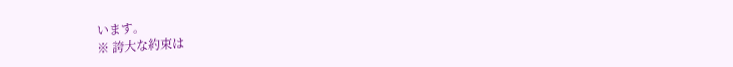います。
※ 誇大な約束は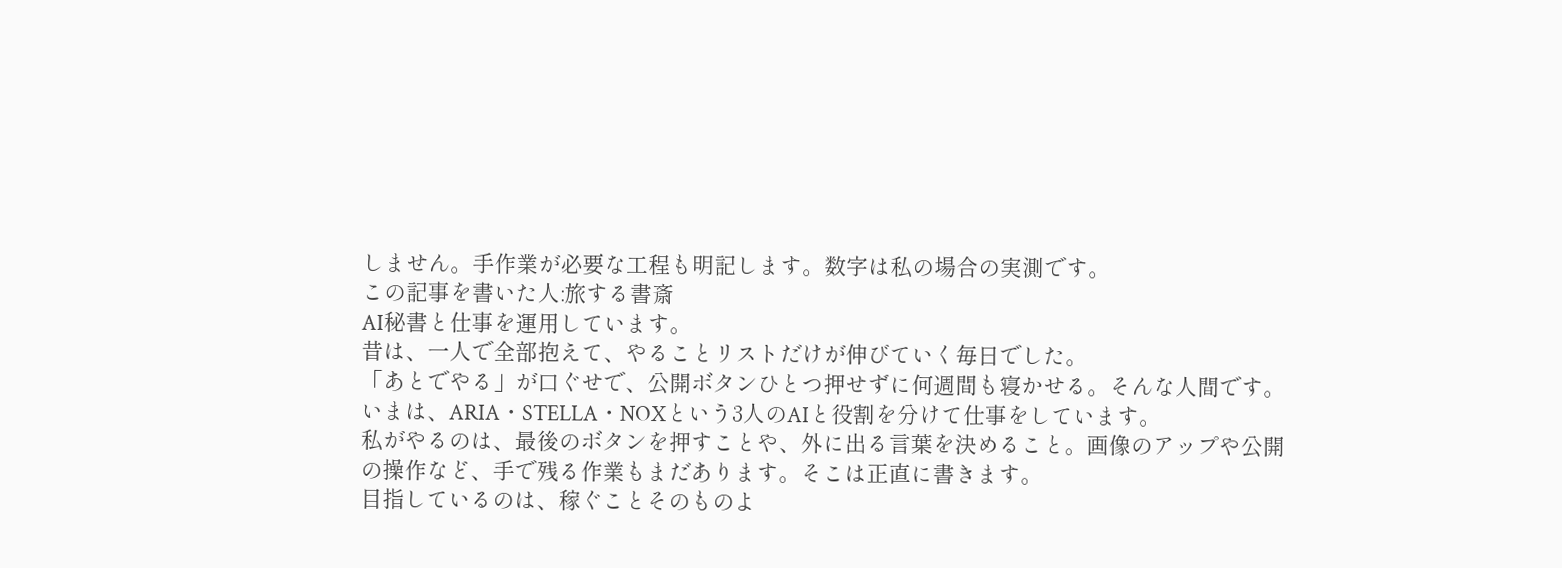しません。手作業が必要な工程も明記します。数字は私の場合の実測です。
この記事を書いた人:旅する書斎
AI秘書と仕事を運用しています。
昔は、一人で全部抱えて、やることリストだけが伸びていく毎日でした。
「あとでやる」が口ぐせで、公開ボタンひとつ押せずに何週間も寝かせる。そんな人間です。
いまは、ARIA・STELLA・NOXという3人のAIと役割を分けて仕事をしています。
私がやるのは、最後のボタンを押すことや、外に出る言葉を決めること。画像のアップや公開の操作など、手で残る作業もまだあります。そこは正直に書きます。
目指しているのは、稼ぐことそのものよ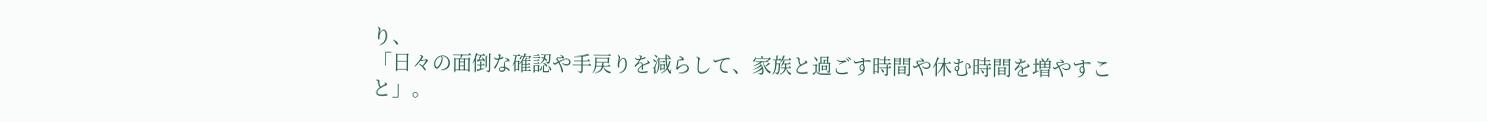り、
「日々の面倒な確認や手戻りを減らして、家族と過ごす時間や休む時間を増やすこと」。